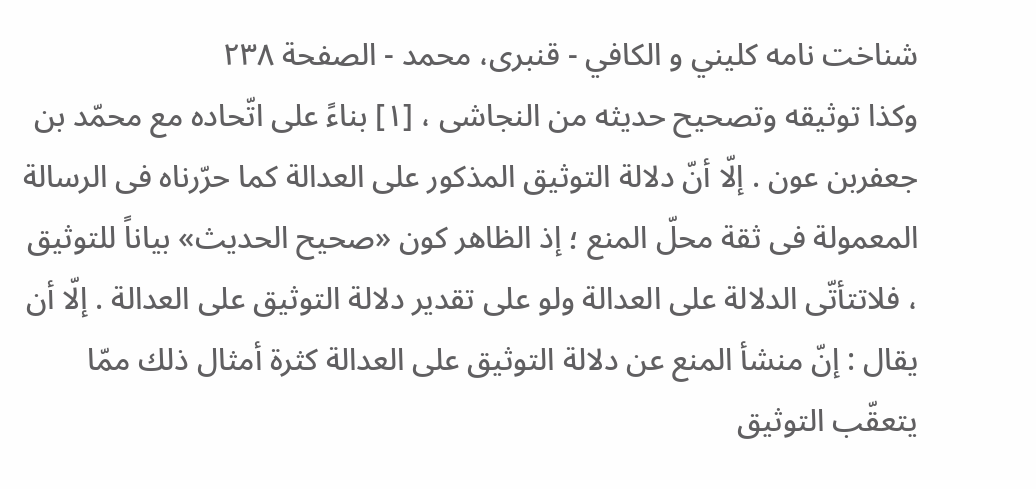شناخت نامه کليني و الکافي - قنبری، محمد - الصفحة ٢٣٨
وكذا توثيقه وتصحيح حديثه من النجاشى ، [١] بناءً على اتّحاده مع محمّد بن جعفربن عون . إلّا أنّ دلالة التوثيق المذكور على العدالة كما حرّرناه فى الرسالة المعمولة فى ثقة محلّ المنع ؛ إذ الظاهر كون «صحيح الحديث» بياناً للتوثيق ، فلاتتأتّى الدلالة على العدالة ولو على تقدير دلالة التوثيق على العدالة . إلّا أن يقال : إنّ منشأ المنع عن دلالة التوثيق على العدالة كثرة أمثال ذلك ممّا يتعقّب التوثيق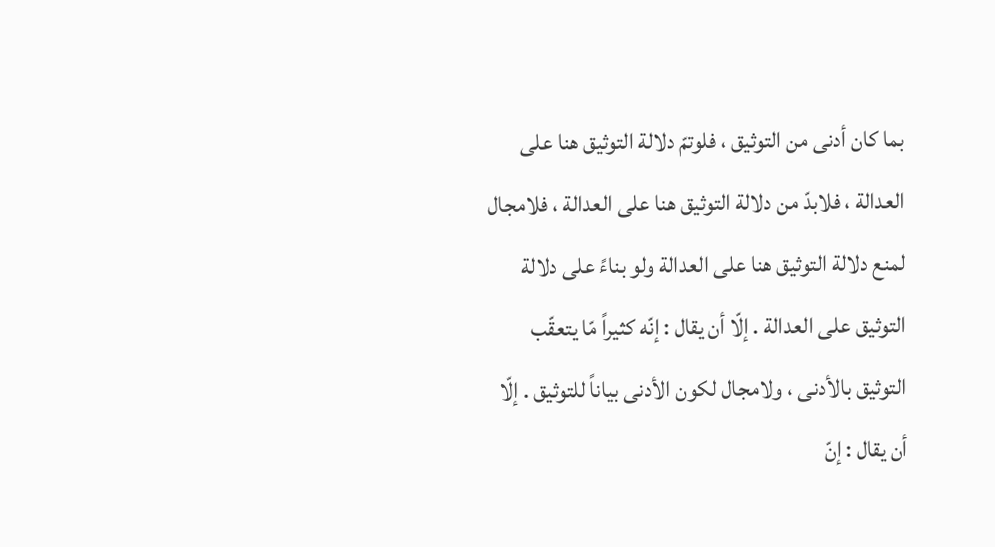بما كان أدنى من التوثيق ، فلوتمّ دلالة التوثيق هنا على العدالة ، فلابدّ من دلالة التوثيق هنا على العدالة ، فلامجال لمنع دلالة التوثيق هنا على العدالة ولو بناءً على دلالة التوثيق على العدالة . إلّا أن يقال : إنّه كثيراً مّا يتعقّب التوثيق بالأدنى ، ولامجال لكون الأدنى بياناً للتوثيق . إلّا أن يقال : إنّ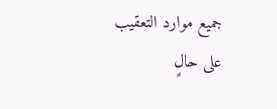جميع موارد التعقيب على حالٍ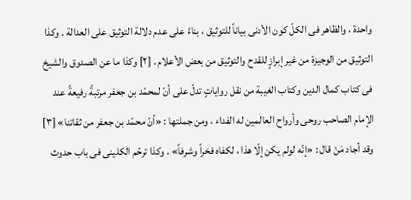واحدة ، والظاهر فى الكلّ كون الأدنى بياناً للتوثيق ، بناءً على عدم دلالة التوثيق على العدالة . وكذا التوثيق من الوجيزة من غير إبرازٍ للقدح والتوثيق من بعض الأعلام . [٢] وكذا ما عن الصدوق والشيخ فى كتاب كمال الدين وكتاب الغيبة من نقل رواياتٍ تدلّ على أنّ لمحمّد بن جعفر مرتبةً رفيعةً عند الإمام الصاحب روحى وأرواح العالمين له الفداء ، ومن جملتها : «أنّ محمّد بن جعفر من ثقاتنا» [٣] وقد أجاد مَنْ قال : «إنّه لولم يكن إلّا هذا ، لكفاه فخراً وشرفاً» . وكذا ترحّم الكلينى فى باب حدوث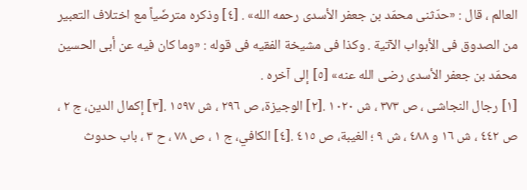العالم ، قال : «حدّثنى محمّد بن جعفر الأسدى رحمه الله» . [٤] وذكره مترضّياً مع اختلاف التعبير من الصدوق فى الأبواب الآتية . وكذا فى مشيخة الفقيه فى قوله : «وما كان فيه عن أبى الحسين محمّد بن جعفر الأسدى رضى الله عنه» [٥] إلى آخره .
[١] رجال النجاشى ، ص ٣٧٣ ، ش ١٠٢٠ .[٢] الوجيزة، ص ٢٩٦ ، ش ١٥٩٧ .[٣] إكمال الدين، ج ٢ ، ص ٤٤٢ ، ش ١٦ و ٤٨٨ ، ش ٩ ؛ الغيبة، ص ٤١٥ .[٤] الكافي، ج ١ ، ص ٧٨ ، ح ٣ ، باب حدوث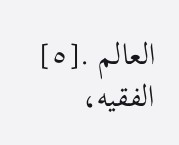العالم .[٥] الفقيه،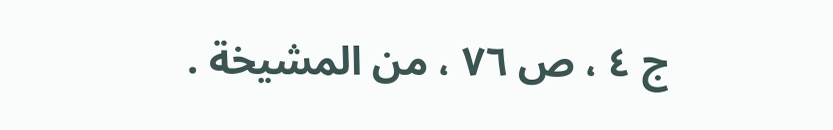ج ٤ ، ص ٧٦ ، من المشيخة .